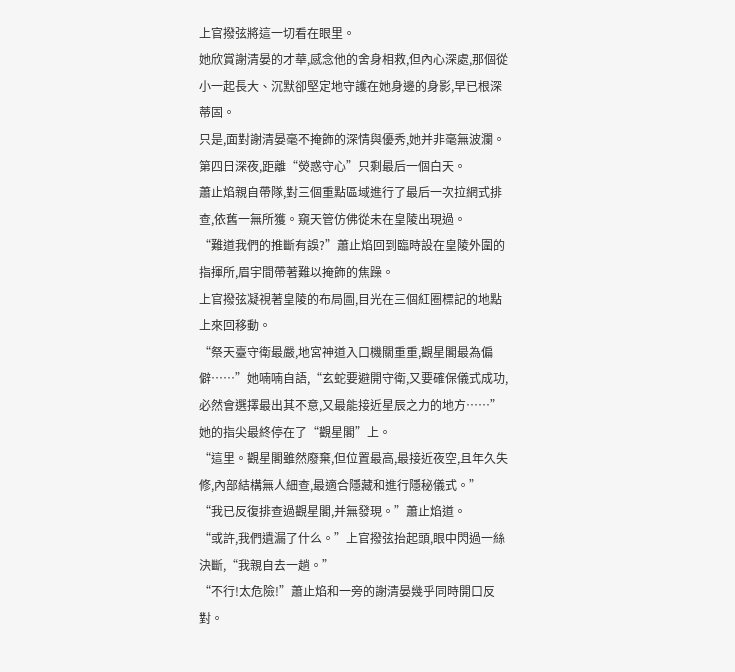上官撥弦將這一切看在眼里。
她欣賞謝清晏的才華,感念他的舍身相救,但內心深處,那個從小一起長大、沉默卻堅定地守護在她身邊的身影,早已根深蒂固。
只是,面對謝清晏毫不掩飾的深情與優秀,她并非毫無波瀾。
第四日深夜,距離“熒惑守心”只剩最后一個白天。
蕭止焰親自帶隊,對三個重點區域進行了最后一次拉網式排查,依舊一無所獲。窺天管仿佛從未在皇陵出現過。
“難道我們的推斷有誤?”蕭止焰回到臨時設在皇陵外圍的指揮所,眉宇間帶著難以掩飾的焦躁。
上官撥弦凝視著皇陵的布局圖,目光在三個紅圈標記的地點上來回移動。
“祭天臺守衛最嚴,地宮神道入口機關重重,觀星閣最為偏僻……”她喃喃自語,“玄蛇要避開守衛,又要確保儀式成功,必然會選擇最出其不意,又最能接近星辰之力的地方……”
她的指尖最終停在了“觀星閣”上。
“這里。觀星閣雖然廢棄,但位置最高,最接近夜空,且年久失修,內部結構無人細查,最適合隱藏和進行隱秘儀式。”
“我已反復排查過觀星閣,并無發現。”蕭止焰道。
“或許,我們遺漏了什么。”上官撥弦抬起頭,眼中閃過一絲決斷,“我親自去一趟。”
“不行!太危險!”蕭止焰和一旁的謝清晏幾乎同時開口反對。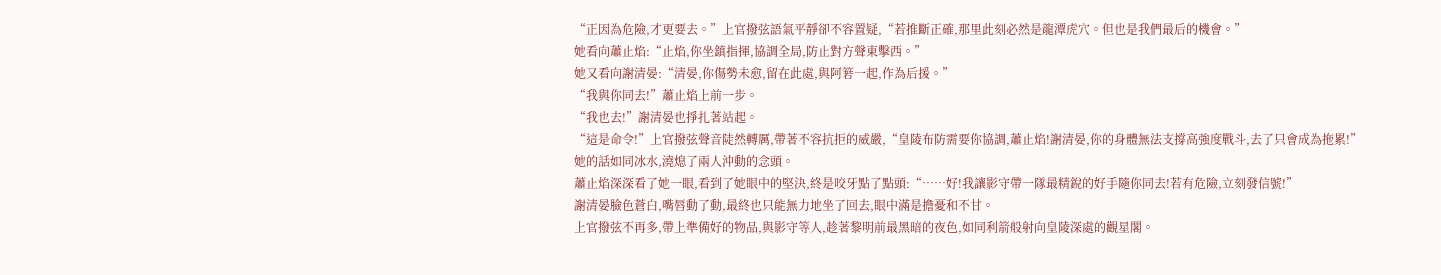“正因為危險,才更要去。”上官撥弦語氣平靜卻不容置疑,“若推斷正確,那里此刻必然是龍潭虎穴。但也是我們最后的機會。”
她看向蕭止焰:“止焰,你坐鎮指揮,協調全局,防止對方聲東擊西。”
她又看向謝清晏:“清晏,你傷勢未愈,留在此處,與阿箬一起,作為后援。”
“我與你同去!”蕭止焰上前一步。
“我也去!”謝清晏也掙扎著站起。
“這是命令!”上官撥弦聲音陡然轉厲,帶著不容抗拒的威嚴,“皇陵布防需要你協調,蕭止焰!謝清晏,你的身體無法支撐高強度戰斗,去了只會成為拖累!”
她的話如同冰水,澆熄了兩人沖動的念頭。
蕭止焰深深看了她一眼,看到了她眼中的堅決,終是咬牙點了點頭:“……好!我讓影守帶一隊最精銳的好手隨你同去!若有危險,立刻發信號!”
謝清晏臉色蒼白,嘴唇動了動,最終也只能無力地坐了回去,眼中滿是擔憂和不甘。
上官撥弦不再多,帶上準備好的物品,與影守等人,趁著黎明前最黑暗的夜色,如同利箭般射向皇陵深處的觀星閣。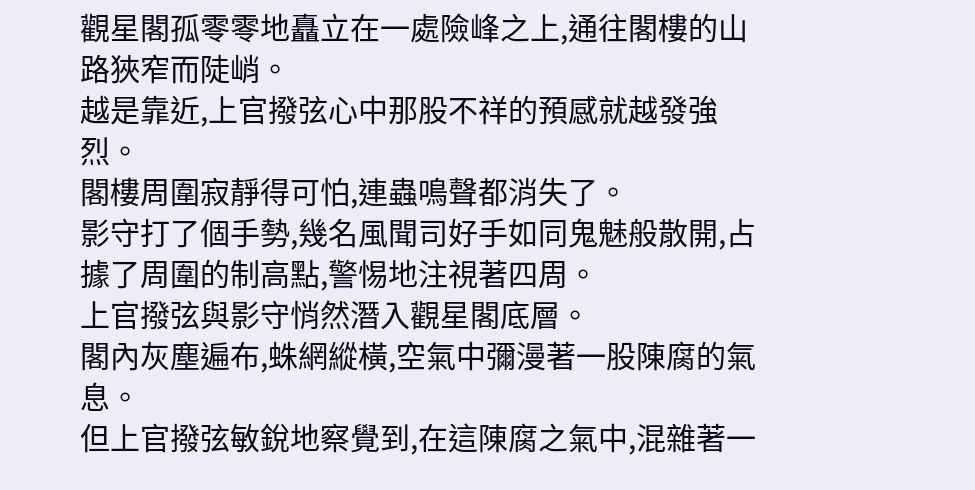觀星閣孤零零地矗立在一處險峰之上,通往閣樓的山路狹窄而陡峭。
越是靠近,上官撥弦心中那股不祥的預感就越發強烈。
閣樓周圍寂靜得可怕,連蟲鳴聲都消失了。
影守打了個手勢,幾名風聞司好手如同鬼魅般散開,占據了周圍的制高點,警惕地注視著四周。
上官撥弦與影守悄然潛入觀星閣底層。
閣內灰塵遍布,蛛網縱橫,空氣中彌漫著一股陳腐的氣息。
但上官撥弦敏銳地察覺到,在這陳腐之氣中,混雜著一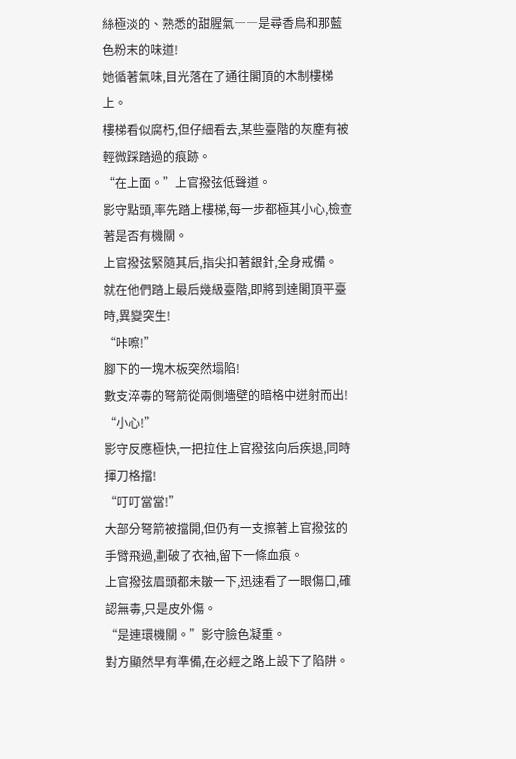絲極淡的、熟悉的甜腥氣――是尋香鳥和那藍色粉末的味道!
她循著氣味,目光落在了通往閣頂的木制樓梯上。
樓梯看似腐朽,但仔細看去,某些臺階的灰塵有被輕微踩踏過的痕跡。
“在上面。”上官撥弦低聲道。
影守點頭,率先踏上樓梯,每一步都極其小心,檢查著是否有機關。
上官撥弦緊隨其后,指尖扣著銀針,全身戒備。
就在他們踏上最后幾級臺階,即將到達閣頂平臺時,異變突生!
“咔嚓!”
腳下的一塊木板突然塌陷!
數支淬毒的弩箭從兩側墻壁的暗格中迸射而出!
“小心!”
影守反應極快,一把拉住上官撥弦向后疾退,同時揮刀格擋!
“叮叮當當!”
大部分弩箭被擋開,但仍有一支擦著上官撥弦的手臂飛過,劃破了衣袖,留下一條血痕。
上官撥弦眉頭都未皺一下,迅速看了一眼傷口,確認無毒,只是皮外傷。
“是連環機關。”影守臉色凝重。
對方顯然早有準備,在必經之路上設下了陷阱。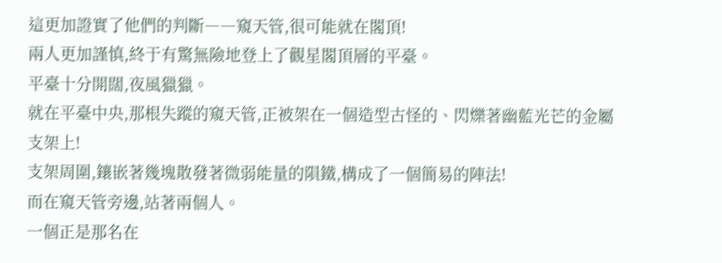這更加證實了他們的判斷――窺天管,很可能就在閣頂!
兩人更加謹慎,終于有驚無險地登上了觀星閣頂層的平臺。
平臺十分開闊,夜風獵獵。
就在平臺中央,那根失蹤的窺天管,正被架在一個造型古怪的、閃爍著幽藍光芒的金屬支架上!
支架周圍,鑲嵌著幾塊散發著微弱能量的隕鐵,構成了一個簡易的陣法!
而在窺天管旁邊,站著兩個人。
一個正是那名在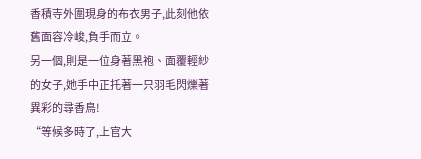香積寺外圍現身的布衣男子,此刻他依舊面容冷峻,負手而立。
另一個,則是一位身著黑袍、面覆輕紗的女子,她手中正托著一只羽毛閃爍著異彩的尋香鳥!
“等候多時了,上官大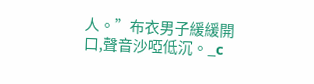人。”布衣男子緩緩開口,聲音沙啞低沉。_c